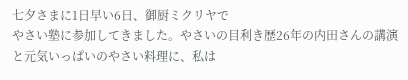七夕さまに1日早い6日、御厨ミクリヤで
やさい塾に参加してきました。やさいの目利き歴26年の内田さんの講演と元気いっぱいのやさい料理に、私は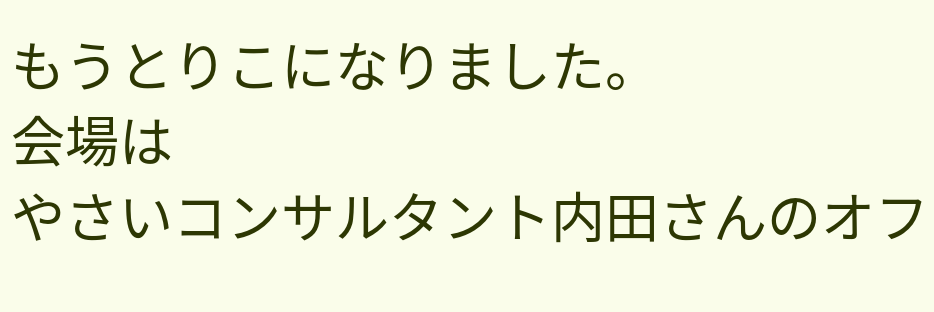もうとりこになりました。
会場は
やさいコンサルタント内田さんのオフ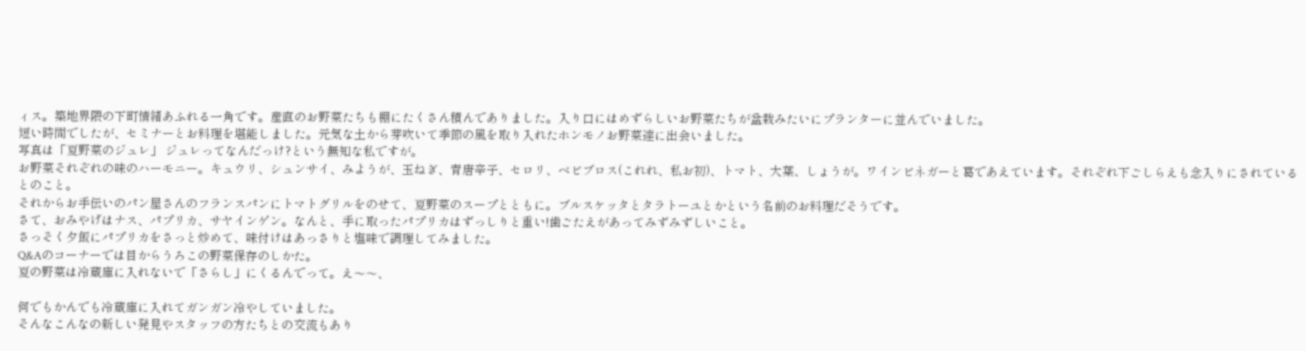ィス。築地界隈の下町情緒あふれる一角です。産直のお野菜たちも棚にたくさん積んでありました。入り口にはめずらしいお野菜たちが盆栽みたいにプランターに並んでいました。
短い時間でしたが、セミナーとお料理を堪能しました。元気な土から芽吹いて季節の風を取り入れたホンモノお野菜達に出会いました。
写真は「夏野菜のジュレ」 ジュレってなんだっけ?という無知な私ですが。
お野菜それぞれの味のハーモニー。キュウリ、シュンサイ、みようが、玉ねぎ、青唐辛子、セロリ、ベビブロス(これれ、私お初)、トマト、大葉、しょうが。ワインビネガーと葛であえています。それぞれ下ごしらえも念入りにされているとのこと。
それからお手伝いのパン屋さんのフランスパンにトマトグリルをのせて、夏野菜のスープとともに。ブルスケッタとタラトーユとかという名前のお料理だそうです。
さて、おみやげはナス、パプリカ、サヤインゲン。なんと、手に取ったパプリカはずっしりと重い!歯ごたえがあってみずみずしいこと。
さっそく夕飯にパプリカをさっと炒めて、味付けはあっさりと塩味で調理してみました。
Q&Aのコーナーでは目からうろこの野菜保存のしかた。
夏の野菜は冷蔵庫に入れないで「さらし」にくるんでって。え〜〜、

何でもかんでも冷蔵庫に入れてガンガン冷やしていました。
そんなこんなの新しい発見やスタッフの方たちとの交流もあり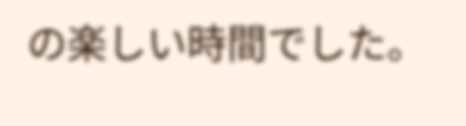の楽しい時間でした。